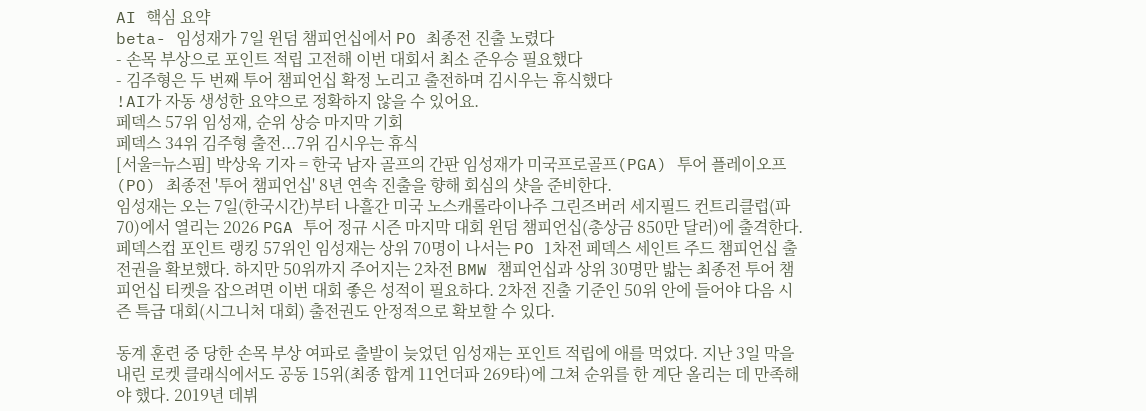AI 핵심 요약
beta- 임성재가 7일 윈덤 챔피언십에서 PO 최종전 진출 노렸다
- 손목 부상으로 포인트 적립 고전해 이번 대회서 최소 준우승 필요했다
- 김주형은 두 번째 투어 챔피언십 확정 노리고 출전하며 김시우는 휴식했다
!AI가 자동 생성한 요약으로 정확하지 않을 수 있어요.
페덱스 57위 임성재, 순위 상승 마지막 기회
페덱스 34위 김주형 출전...7위 김시우는 휴식
[서울=뉴스핌] 박상욱 기자 = 한국 남자 골프의 간판 임성재가 미국프로골프(PGA) 투어 플레이오프(PO) 최종전 '투어 챔피언십' 8년 연속 진출을 향해 회심의 샷을 준비한다.
임성재는 오는 7일(한국시간)부터 나흘간 미국 노스캐롤라이나주 그린즈버러 세지필드 컨트리클럽(파70)에서 열리는 2026 PGA 투어 정규 시즌 마지막 대회 윈덤 챔피언십(총상금 850만 달러)에 출격한다.
페덱스컵 포인트 랭킹 57위인 임성재는 상위 70명이 나서는 PO 1차전 페덱스 세인트 주드 챔피언십 출전권을 확보했다. 하지만 50위까지 주어지는 2차전 BMW 챔피언십과 상위 30명만 밟는 최종전 투어 챔피언십 티켓을 잡으려면 이번 대회 좋은 성적이 필요하다. 2차전 진출 기준인 50위 안에 들어야 다음 시즌 특급 대회(시그니처 대회) 출전권도 안정적으로 확보할 수 있다.

동계 훈련 중 당한 손목 부상 여파로 출발이 늦었던 임성재는 포인트 적립에 애를 먹었다. 지난 3일 막을 내린 로켓 클래식에서도 공동 15위(최종 합계 11언더파 269타)에 그쳐 순위를 한 계단 올리는 데 만족해야 했다. 2019년 데뷔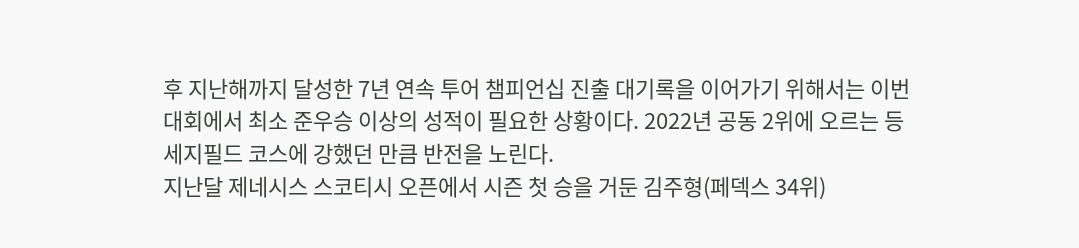후 지난해까지 달성한 7년 연속 투어 챔피언십 진출 대기록을 이어가기 위해서는 이번 대회에서 최소 준우승 이상의 성적이 필요한 상황이다. 2022년 공동 2위에 오르는 등 세지필드 코스에 강했던 만큼 반전을 노린다.
지난달 제네시스 스코티시 오픈에서 시즌 첫 승을 거둔 김주형(페덱스 34위)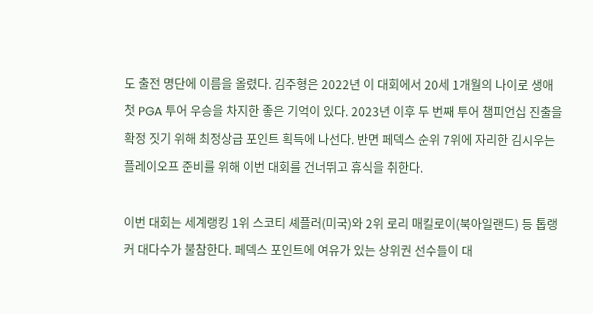도 출전 명단에 이름을 올렸다. 김주형은 2022년 이 대회에서 20세 1개월의 나이로 생애 첫 PGA 투어 우승을 차지한 좋은 기억이 있다. 2023년 이후 두 번째 투어 챔피언십 진출을 확정 짓기 위해 최정상급 포인트 획득에 나선다. 반면 페덱스 순위 7위에 자리한 김시우는 플레이오프 준비를 위해 이번 대회를 건너뛰고 휴식을 취한다.

이번 대회는 세계랭킹 1위 스코티 셰플러(미국)와 2위 로리 매킬로이(북아일랜드) 등 톱랭커 대다수가 불참한다. 페덱스 포인트에 여유가 있는 상위권 선수들이 대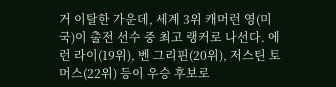거 이탈한 가운데, 세계 3위 캐머런 영(미국)이 출전 선수 중 최고 랭커로 나선다. 에런 라이(19위), 벤 그리핀(20위), 저스틴 토머스(22위) 등이 우승 후보로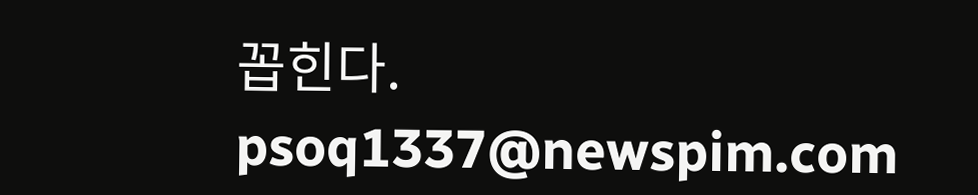꼽힌다.
psoq1337@newspim.com